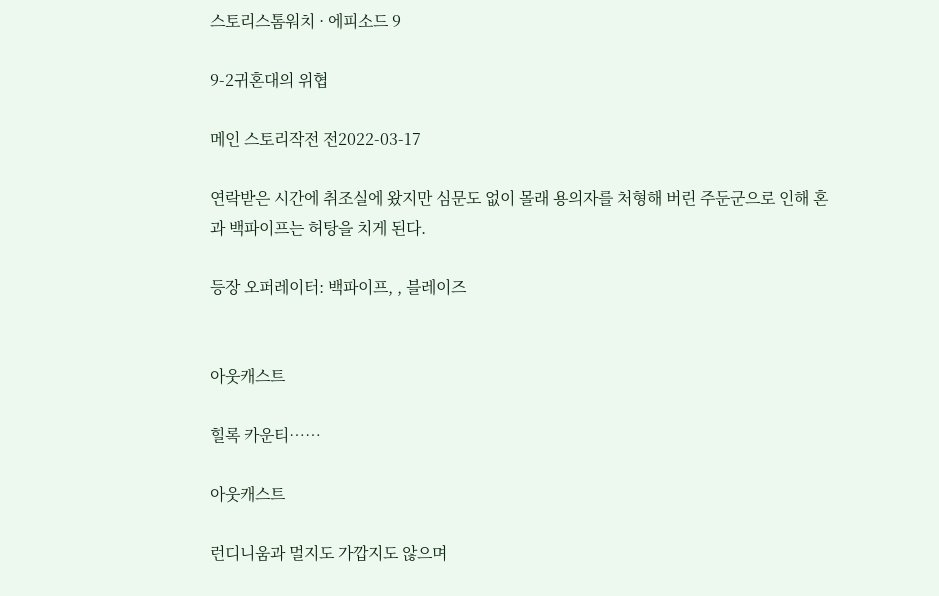스토리스톰워치 · 에피소드 9

9-2귀혼대의 위협

메인 스토리작전 전2022-03-17

연락받은 시간에 취조실에 왔지만 심문도 없이 몰래 용의자를 처형해 버린 주둔군으로 인해 혼과 백파이프는 허탕을 치게 된다.

등장 오퍼레이터: 백파이프, , 블레이즈


아웃캐스트

힐록 카운티……

아웃캐스트

런디니움과 멀지도 가깝지도 않으며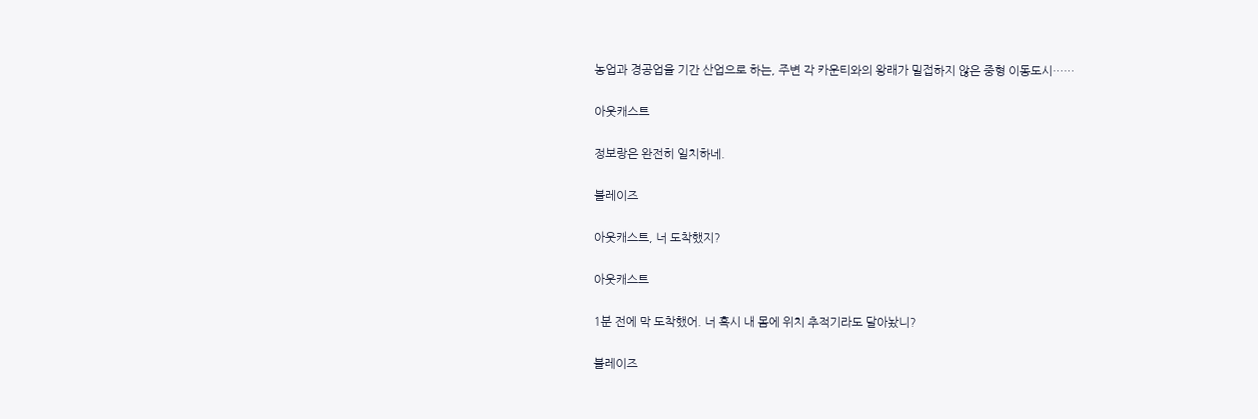농업과 경공업을 기간 산업으로 하는, 주변 각 카운티와의 왕래가 밀접하지 않은 중형 이동도시……

아웃캐스트

정보랑은 완전히 일치하네.

블레이즈

아웃캐스트, 너 도착했지?

아웃캐스트

1분 전에 막 도착했어. 너 혹시 내 몸에 위치 추적기라도 달아놨니?

블레이즈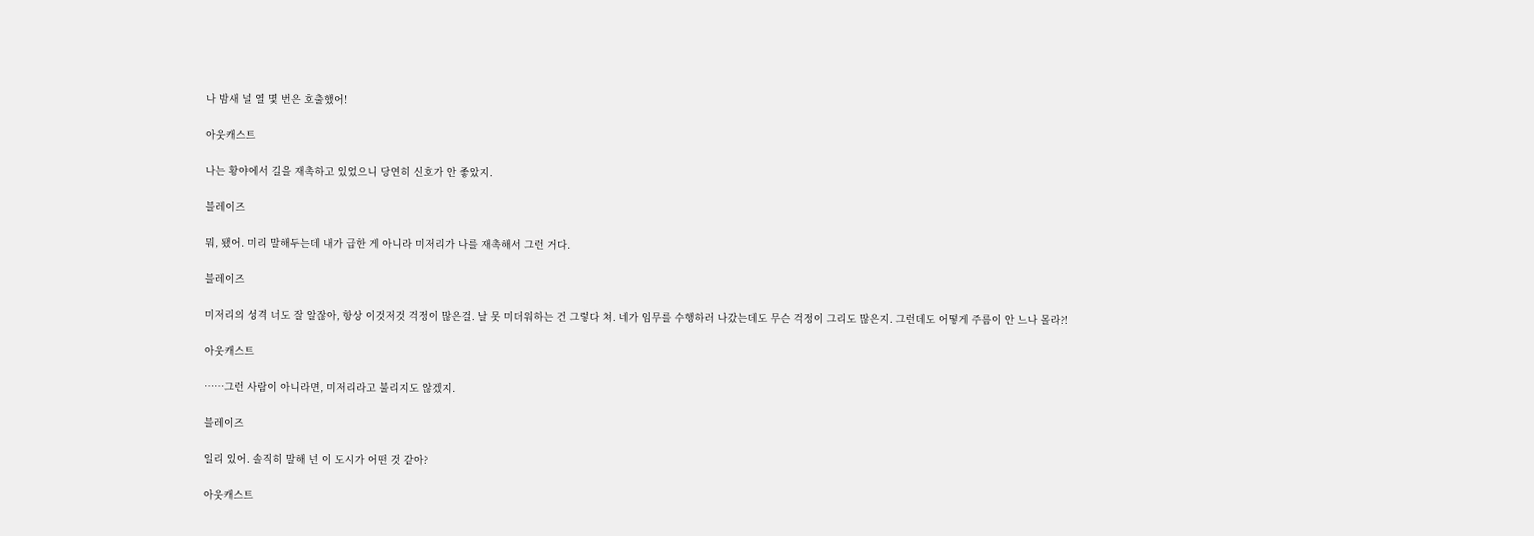나 밤새 널 열 몇 번은 호출했어!

아웃캐스트

나는 황야에서 길을 재촉하고 있었으니 당연히 신호가 안 좋았지.

블레이즈

뭐, 됐어. 미리 말해두는데 내가 급한 게 아니라 미저리가 나를 재촉해서 그런 거다.

블레이즈

미저리의 성격 너도 잘 알잖아, 항상 이것저것 걱정이 많은걸. 날 못 미더워하는 건 그렇다 쳐. 네가 임무를 수행하러 나갔는데도 무슨 걱정이 그리도 많은지. 그런데도 어떻게 주름이 안 느나 몰라?!

아웃캐스트

……그런 사람이 아니라면, 미저리라고 불리지도 않겠지.

블레이즈

일리 있어. 솔직히 말해 넌 이 도시가 어떤 것 같아?

아웃캐스트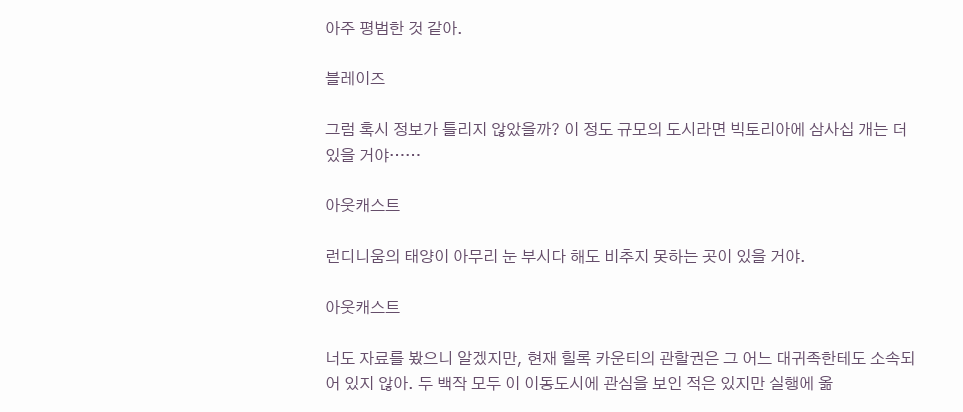아주 평범한 것 같아.

블레이즈

그럼 혹시 정보가 틀리지 않았을까? 이 정도 규모의 도시라면 빅토리아에 삼사십 개는 더 있을 거야……

아웃캐스트

런디니움의 태양이 아무리 눈 부시다 해도 비추지 못하는 곳이 있을 거야.

아웃캐스트

너도 자료를 봤으니 알겠지만, 현재 힐록 카운티의 관할권은 그 어느 대귀족한테도 소속되어 있지 않아. 두 백작 모두 이 이동도시에 관심을 보인 적은 있지만 실행에 옮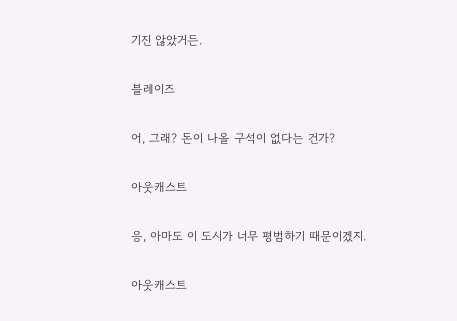기진 않았거든.

블레이즈

어, 그래? 돈이 나올 구석이 없다는 건가?

아웃캐스트

응, 아마도 이 도시가 너무 평범하기 때문이겠지.

아웃캐스트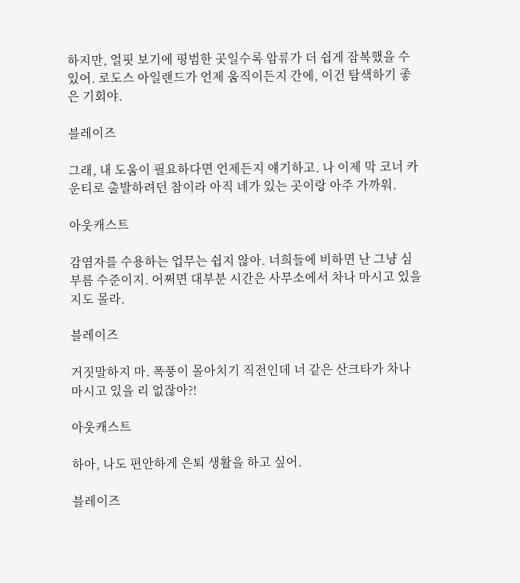하지만, 얼핏 보기에 평범한 곳일수록 암류가 더 쉽게 잠복했을 수 있어. 로도스 아일랜드가 언제 움직이든지 간에, 이건 탐색하기 좋은 기회야.

블레이즈

그래, 내 도움이 필요하다면 언제든지 얘기하고. 나 이제 막 코너 카운티로 출발하려던 참이라 아직 네가 있는 곳이랑 아주 가까워.

아웃캐스트

감염자를 수용하는 업무는 쉽지 않아. 너희들에 비하면 난 그냥 심부름 수준이지. 어쩌면 대부분 시간은 사무소에서 차나 마시고 있을지도 몰라.

블레이즈

거짓말하지 마. 폭풍이 몰아치기 직전인데 너 같은 산크타가 차나 마시고 있을 리 없잖아?!

아웃캐스트

하아, 나도 편안하게 은퇴 생활을 하고 싶어.

블레이즈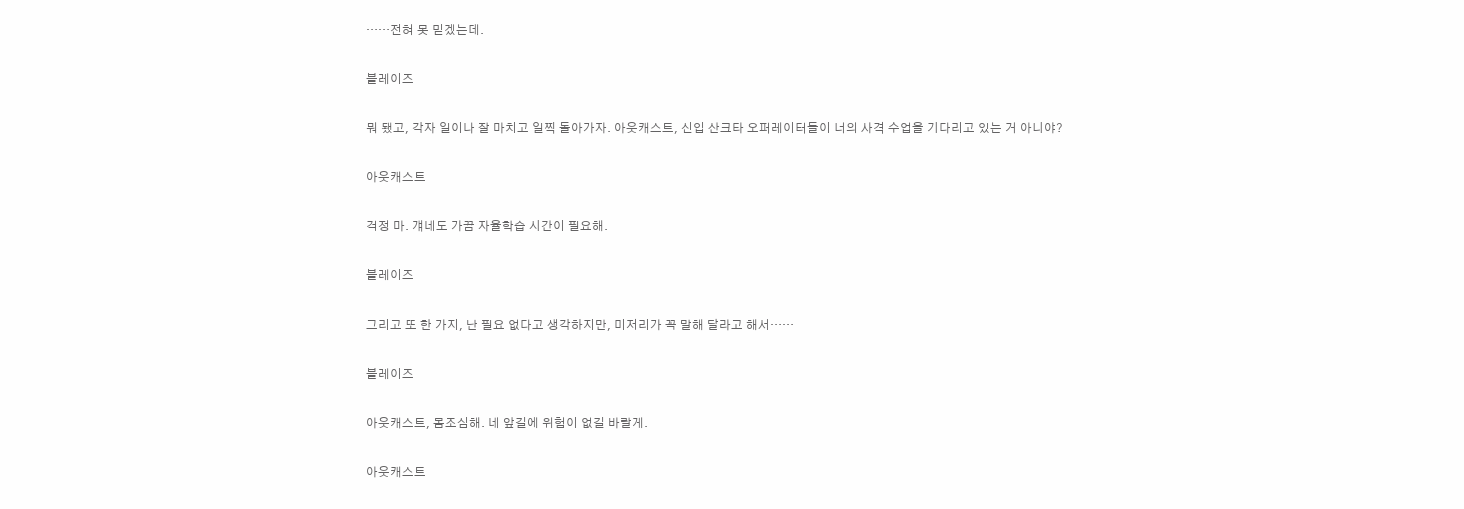……전혀 못 믿겠는데.

블레이즈

뭐 됐고, 각자 일이나 잘 마치고 일찍 돌아가자. 아웃캐스트, 신입 산크타 오퍼레이터들이 너의 사격 수업을 기다리고 있는 거 아니야?

아웃캐스트

걱정 마. 걔네도 가끔 자율학습 시간이 필요해.

블레이즈

그리고 또 한 가지, 난 필요 없다고 생각하지만, 미저리가 꼭 말해 달라고 해서……

블레이즈

아웃캐스트, 몸조심해. 네 앞길에 위험이 없길 바랄게.

아웃캐스트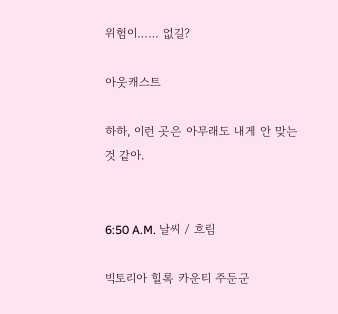위험이…… 없길?

아웃캐스트

하하, 이런 곳은 아무래도 내게 안 맞는 것 같아.


6:50 A.M. 날씨 / 흐림

빅토리아 힐록 카운티 주둔군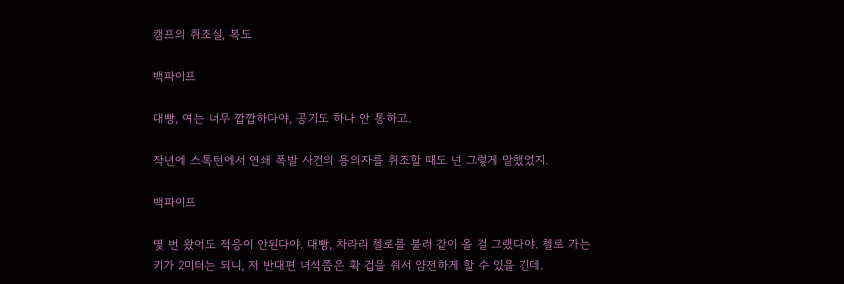캠프의 취조실, 복도

백파이프

대빵, 여는 너무 깝깝하다야, 공기도 하나 안 통하고.

작년에 스톡턴에서 연쇄 폭발 사건의 용의자를 취조할 때도 넌 그렇게 말했었지.

백파이프

몇 번 왔어도 적응이 안된다야. 대빵, 차라리 첼로를 불러 같이 올 걸 그랬다야. 첼로 가는 키가 2미터는 되니, 저 반대편 녀석쯤은 확 겁을 줘서 얌전하게 할 수 있을 긴데.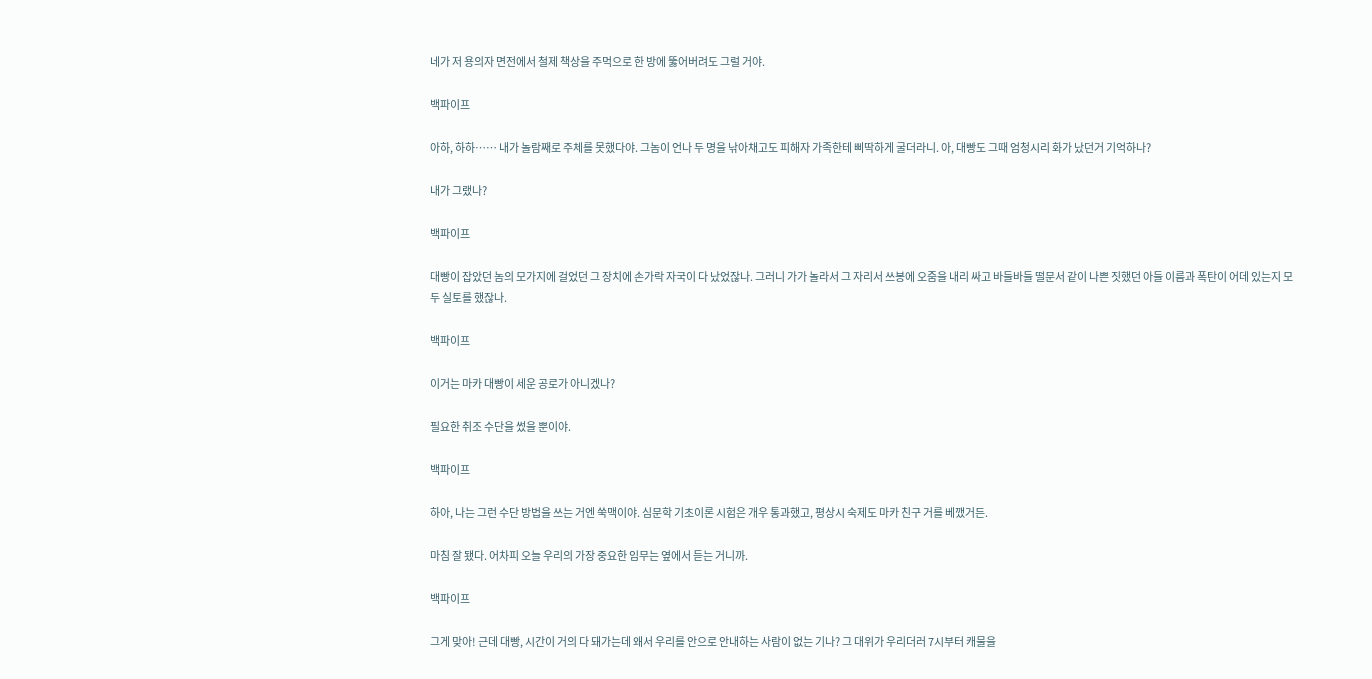네가 저 용의자 면전에서 철제 책상을 주먹으로 한 방에 뚫어버려도 그럴 거야.

백파이프

아하, 하하…… 내가 놀람째로 주체를 못했다야. 그놈이 언나 두 명을 낚아채고도 피해자 가족한테 삐딱하게 굴더라니. 아, 대빵도 그때 엄청시리 화가 났던거 기억하나?

내가 그랬나?

백파이프

대빵이 잡았던 놈의 모가지에 걸었던 그 장치에 손가락 자국이 다 났었잖나. 그러니 가가 놀라서 그 자리서 쓰봉에 오줌을 내리 싸고 바들바들 떨문서 같이 나쁜 짓했던 아들 이름과 폭탄이 어데 있는지 모두 실토를 했잖나.

백파이프

이거는 마카 대빵이 세운 공로가 아니겠나?

필요한 취조 수단을 썼을 뿐이야.

백파이프

하아, 나는 그런 수단 방법을 쓰는 거엔 쑥맥이야. 심문학 기초이론 시험은 개우 통과했고, 평상시 숙제도 마카 친구 거를 베깼거든.

마침 잘 됐다. 어차피 오늘 우리의 가장 중요한 임무는 옆에서 듣는 거니까.

백파이프

그게 맞아! 근데 대빵, 시간이 거의 다 돼가는데 왜서 우리를 안으로 안내하는 사람이 없는 기나? 그 대위가 우리더러 7시부터 캐물을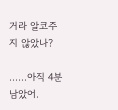거라 알코주지 않았나?

……아직 4분 남았어.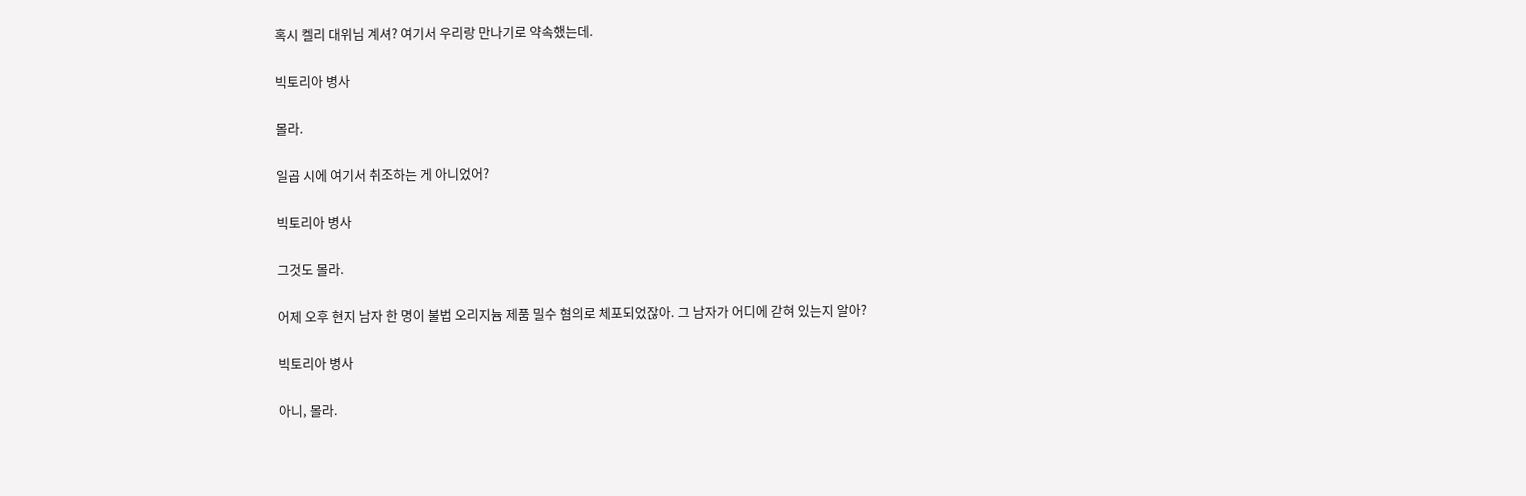혹시 켈리 대위님 계셔? 여기서 우리랑 만나기로 약속했는데.

빅토리아 병사

몰라.

일곱 시에 여기서 취조하는 게 아니었어?

빅토리아 병사

그것도 몰라.

어제 오후 현지 남자 한 명이 불법 오리지늄 제품 밀수 혐의로 체포되었잖아. 그 남자가 어디에 갇혀 있는지 알아?

빅토리아 병사

아니, 몰라.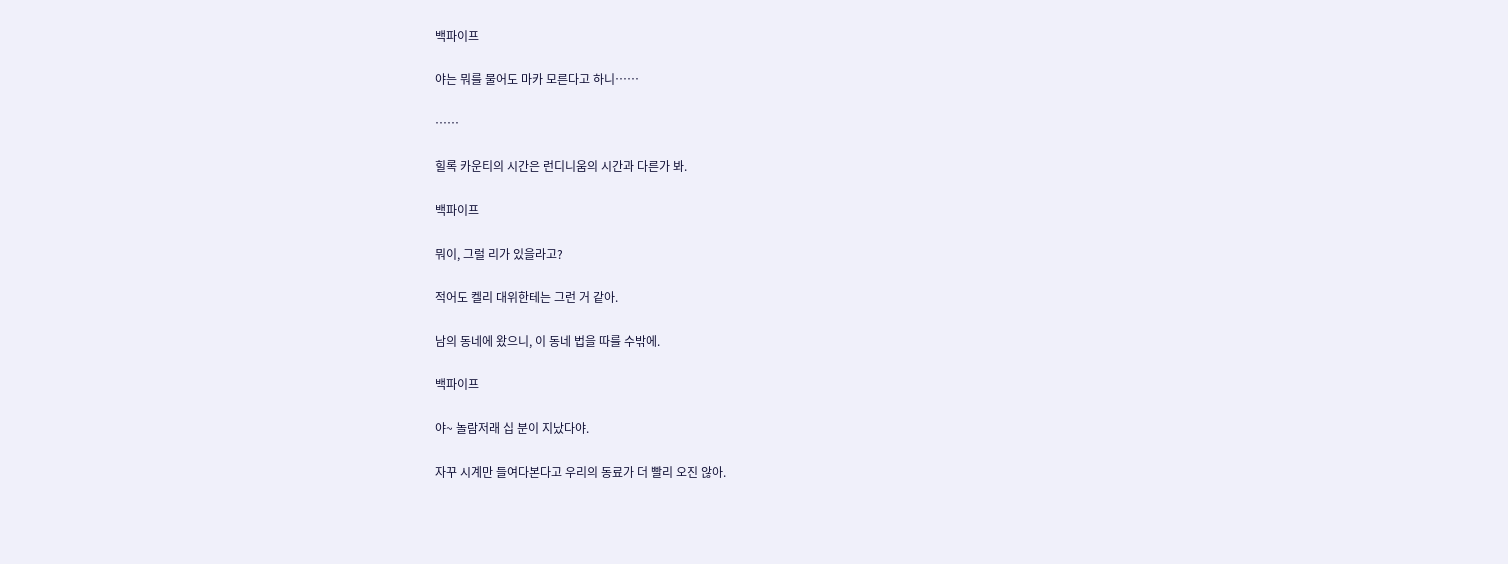백파이프

야는 뭐를 물어도 마카 모른다고 하니……

……

힐록 카운티의 시간은 런디니움의 시간과 다른가 봐.

백파이프

뭐이, 그럴 리가 있을라고?

적어도 켈리 대위한테는 그런 거 같아.

남의 동네에 왔으니, 이 동네 법을 따를 수밖에.

백파이프

야~ 놀람저래 십 분이 지났다야.

자꾸 시계만 들여다본다고 우리의 동료가 더 빨리 오진 않아.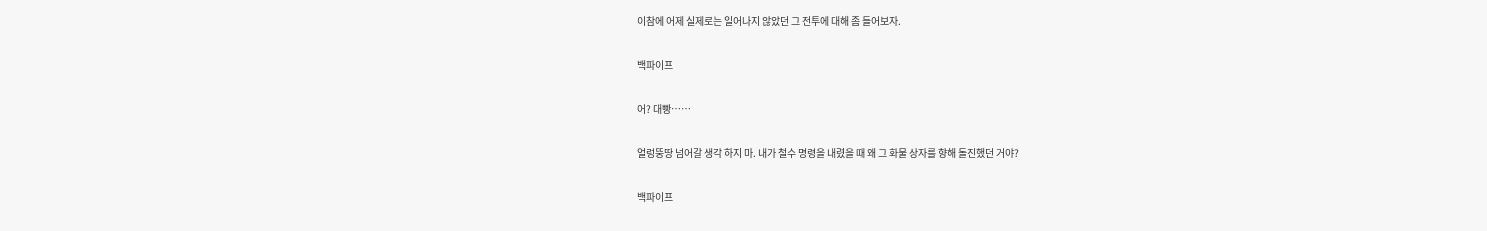이참에 어제 실제로는 일어나지 않았던 그 전투에 대해 좀 들어보자.

백파이프

어? 대빵……

얼렁뚱땅 넘어갈 생각 하지 마. 내가 철수 명령을 내렸을 때 왜 그 화물 상자를 향해 돌진했던 거야?

백파이프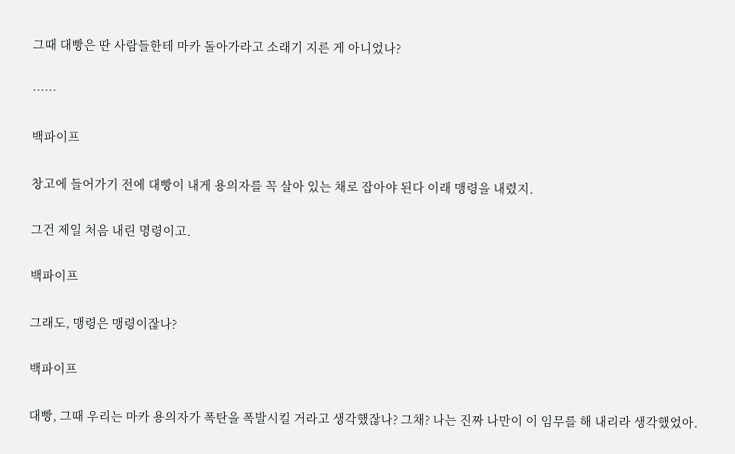그때 대빵은 딴 사람들한테 마카 돌아가라고 소래기 지른 게 아니었나?

……

백파이프

창고에 들어가기 전에 대빵이 내게 용의자를 꼭 살아 있는 채로 잡아야 된다 이래 맹령을 내렸지.

그건 제일 처음 내린 명령이고.

백파이프

그래도, 맹령은 맹령이잖나?

백파이프

대빵, 그때 우리는 마카 용의자가 폭탄을 폭발시킬 거라고 생각했잖나? 그채? 나는 진짜 나만이 이 임무를 해 내리라 생각했었아.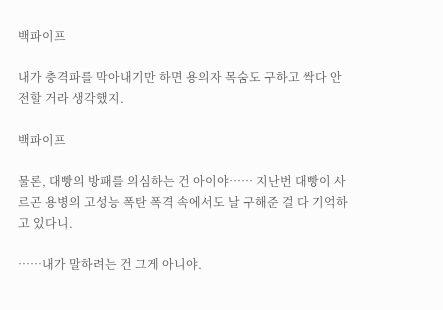백파이프

내가 충격파를 막아내기만 하면 용의자 목숨도 구하고 싹다 안전할 거라 생각했지.

백파이프

물론, 대빵의 방패를 의심하는 건 아이야…… 지난번 대빵이 사르곤 용병의 고성능 폭탄 폭격 속에서도 날 구해준 걸 다 기억하고 있다니.

……내가 말하려는 건 그게 아니야.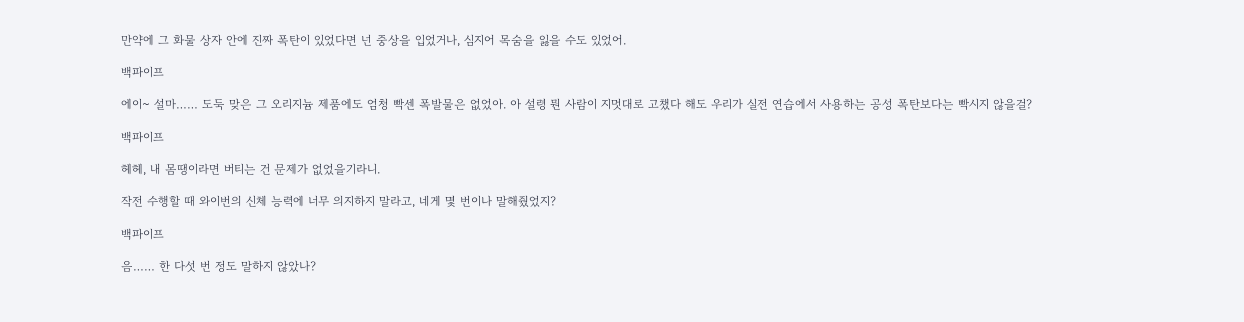만약에 그 화물 상자 안에 진짜 폭탄이 있었다면 넌 중상을 입었거나, 심지어 목숨을 잃을 수도 있었어.

백파이프

에이~ 설마…… 도둑 맞은 그 오리지늄 제품에도 엄청 빡센 폭발물은 없었아. 아 설령 뭔 사람이 지멋대로 고챘다 해도 우리가 실전 연습에서 사용하는 공성 폭탄보다는 빡시지 않을걸?

백파이프

헤헤, 내 몸땡이라면 버티는 건 문제가 없었을기라니.

작전 수행할 때 와이번의 신체 능력에 너무 의지하지 말라고, 네게 몇 번이나 말해줬었지?

백파이프

음…… 한 다섯 번 정도 말하지 않았나?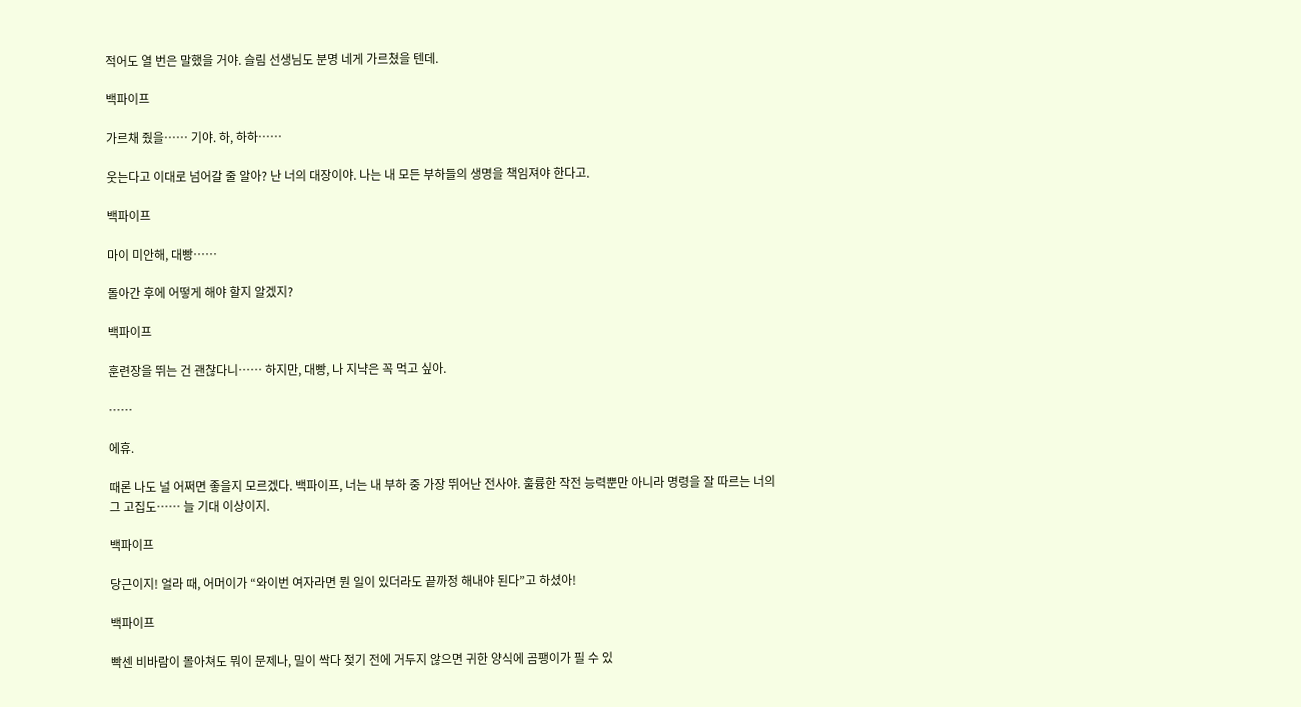적어도 열 번은 말했을 거야. 슬림 선생님도 분명 네게 가르쳤을 텐데.

백파이프

가르채 줬을…… 기야. 하, 하하……

웃는다고 이대로 넘어갈 줄 알아? 난 너의 대장이야. 나는 내 모든 부하들의 생명을 책임져야 한다고.

백파이프

마이 미안해, 대빵……

돌아간 후에 어떻게 해야 할지 알겠지?

백파이프

훈련장을 뛰는 건 괜찮다니…… 하지만, 대빵, 나 지냑은 꼭 먹고 싶아.

……

에휴.

때론 나도 널 어쩌면 좋을지 모르겠다. 백파이프, 너는 내 부하 중 가장 뛰어난 전사야. 훌륭한 작전 능력뿐만 아니라 명령을 잘 따르는 너의 그 고집도…… 늘 기대 이상이지.

백파이프

당근이지! 얼라 때, 어머이가 “와이번 여자라면 뭔 일이 있더라도 끝까정 해내야 된다”고 하셨아!

백파이프

빡센 비바람이 몰아쳐도 뭐이 문제나, 밀이 싹다 젖기 전에 거두지 않으면 귀한 양식에 곰팽이가 필 수 있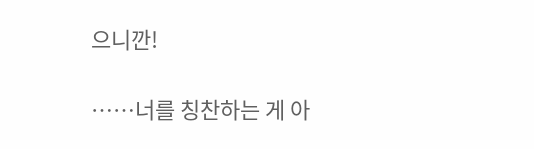으니깐!

……너를 칭찬하는 게 아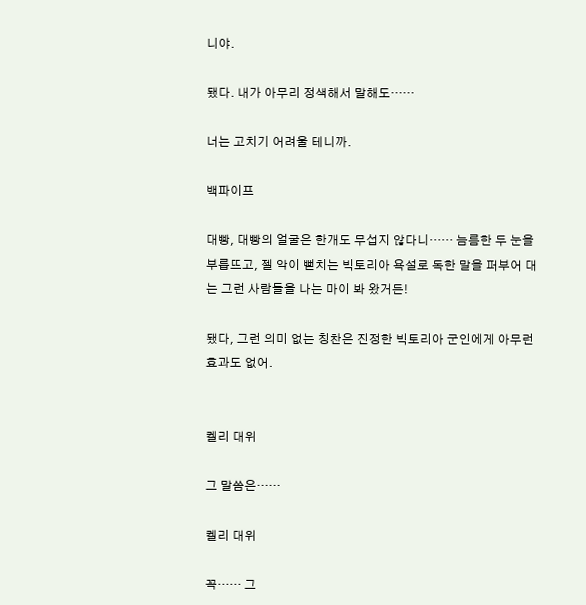니야.

됐다. 내가 아무리 정색해서 말해도……

너는 고치기 어려울 테니까.

백파이프

대빵, 대빵의 얼굴은 한개도 무섭지 않다니…… 늠름한 두 눈을 부릅뜨고, 젤 악이 뻗치는 빅토리아 욕설로 독한 말을 퍼부어 대는 그런 사람들을 나는 마이 봐 왔거든!

됐다, 그런 의미 없는 칭찬은 진정한 빅토리아 군인에게 아무런 효과도 없어.


켈리 대위

그 말씀은……

켈리 대위

꼭…… 그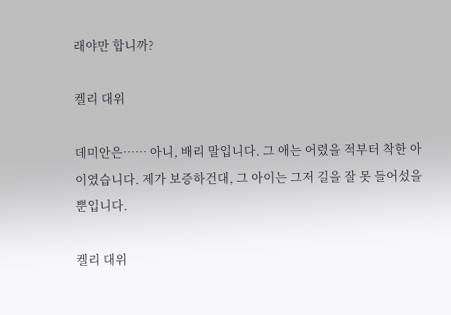래야만 합니까?

켈리 대위

데미안은…… 아니, 배리 말입니다. 그 애는 어렸을 적부터 착한 아이였습니다. 제가 보증하건대, 그 아이는 그저 길을 잘 못 들어섰을 뿐입니다.

켈리 대위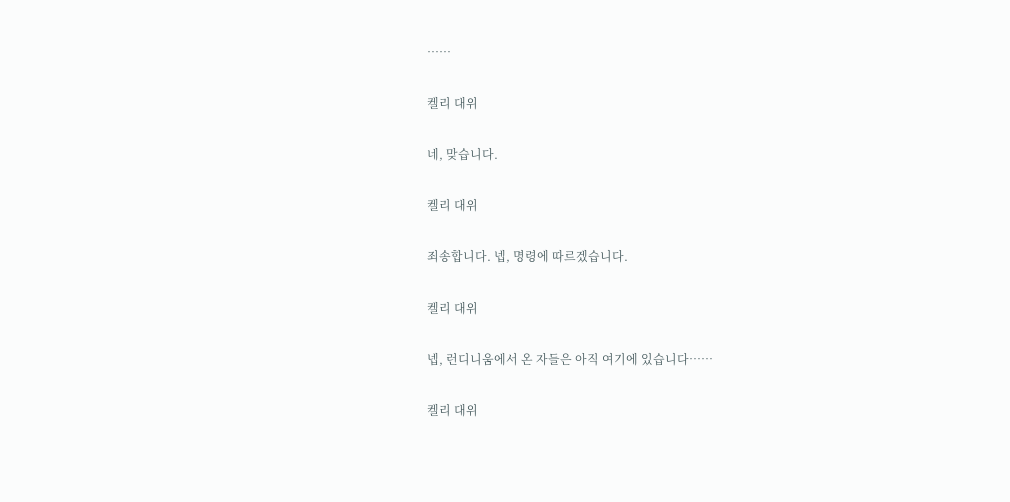……

켈리 대위

네, 맞습니다.

켈리 대위

죄송합니다. 넵, 명령에 따르겠습니다.

켈리 대위

넵, 런디니움에서 온 자들은 아직 여기에 있습니다……

켈리 대위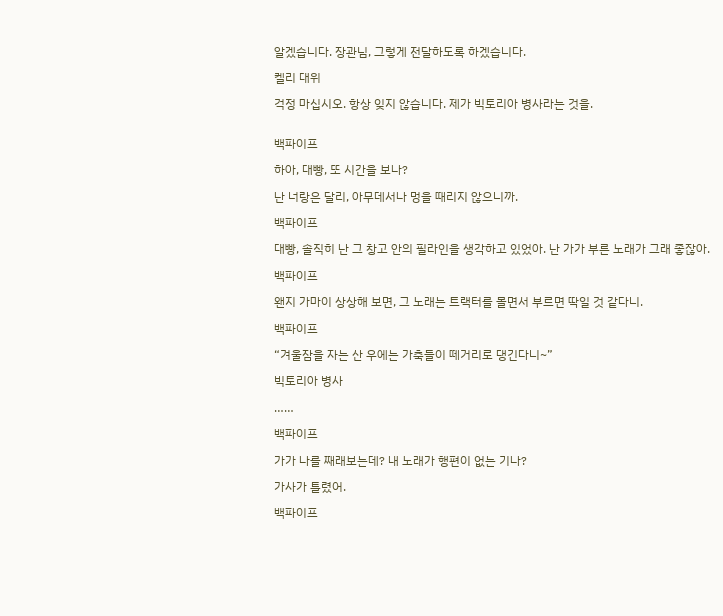알겠습니다. 장관님, 그렇게 전달하도록 하겠습니다.

켈리 대위

걱정 마십시오. 항상 잊지 않습니다. 제가 빅토리아 병사라는 것을.


백파이프

하아, 대빵, 또 시간을 보나?

난 너랑은 달리, 아무데서나 멍을 때리지 않으니까.

백파이프

대빵, 솔직히 난 그 창고 안의 필라인을 생각하고 있었아. 난 가가 부른 노래가 그래 좋잖아.

백파이프

왠지 가마이 상상해 보면, 그 노래는 트랙터를 몰면서 부르면 딱일 것 같다니.

백파이프

“겨울잠을 자는 산 우에는 가축들이 떼거리로 댕긴다니~”

빅토리아 병사

……

백파이프

가가 나를 째래보는데? 내 노래가 행편이 없는 기나?

가사가 틀렸어.

백파이프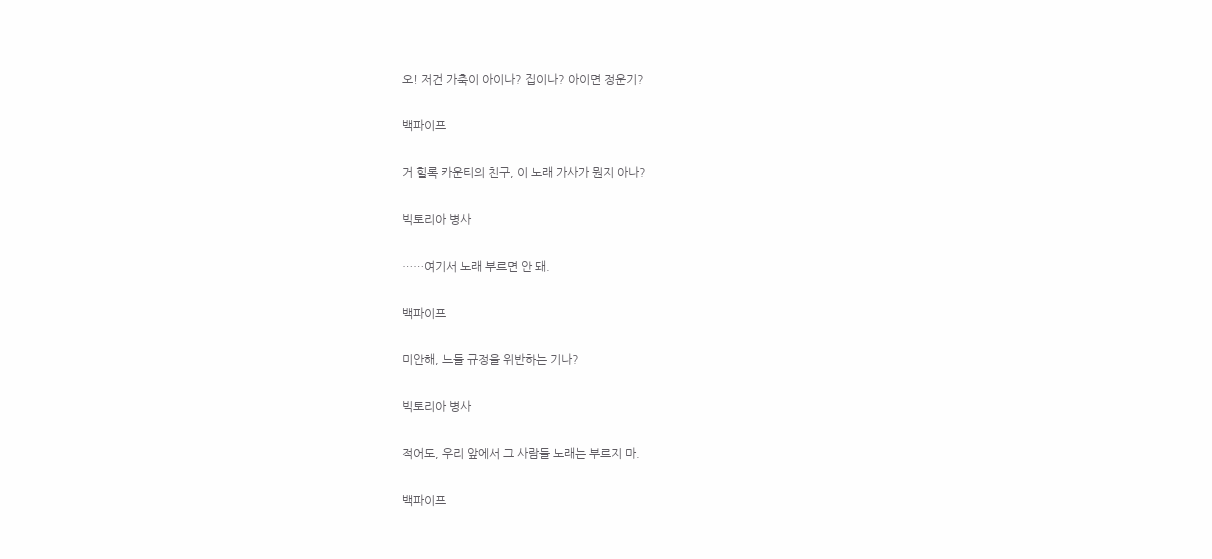오! 저건 가축이 아이나? 집이나? 아이면 정운기?

백파이프

거 힐록 카운티의 친구, 이 노래 가사가 뭔지 아나?

빅토리아 병사

……여기서 노래 부르면 안 돼.

백파이프

미안해, 느들 규정을 위반하는 기나?

빅토리아 병사

적어도, 우리 앞에서 그 사람들 노래는 부르지 마.

백파이프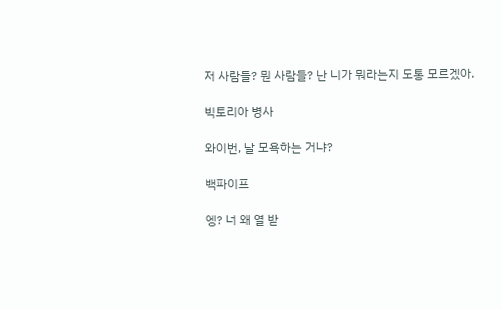저 사람들? 뭔 사람들? 난 니가 뭐라는지 도통 모르겠아.

빅토리아 병사

와이번, 날 모욕하는 거냐?

백파이프

엥? 너 왜 열 받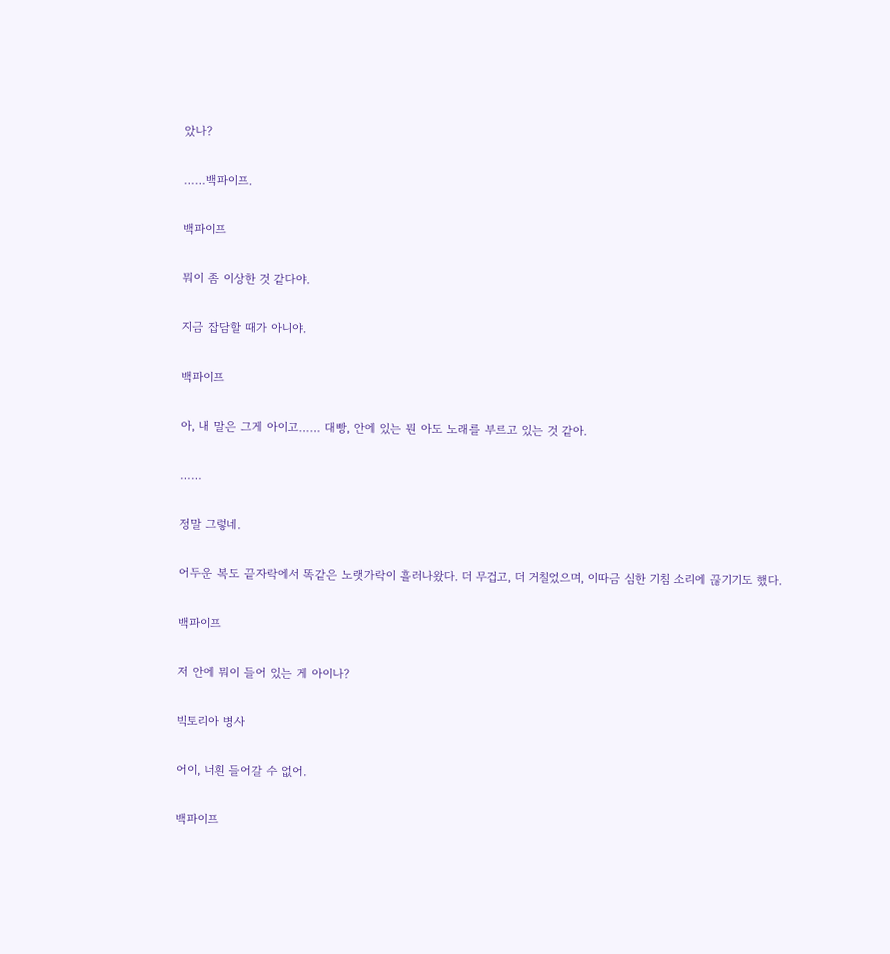았나?

……백파이프.

백파이프

뭐이 좀 이상한 것 같다야.

지금 잡담할 때가 아니야.

백파이프

아, 내 말은 그게 아이고…… 대빵, 안에 있는 뭔 아도 노래를 부르고 있는 것 같아.

……

정말 그렇네.

어두운 복도 끝자락에서 똑같은 노랫가락이 흘러나왔다. 더 무겁고, 더 거칠었으며, 이따금 심한 기침 소리에 끊기기도 했다.

백파이프

저 안에 뭐이 들어 있는 게 아이나?

빅토리아 병사

어이, 너흰 들어갈 수 없어.

백파이프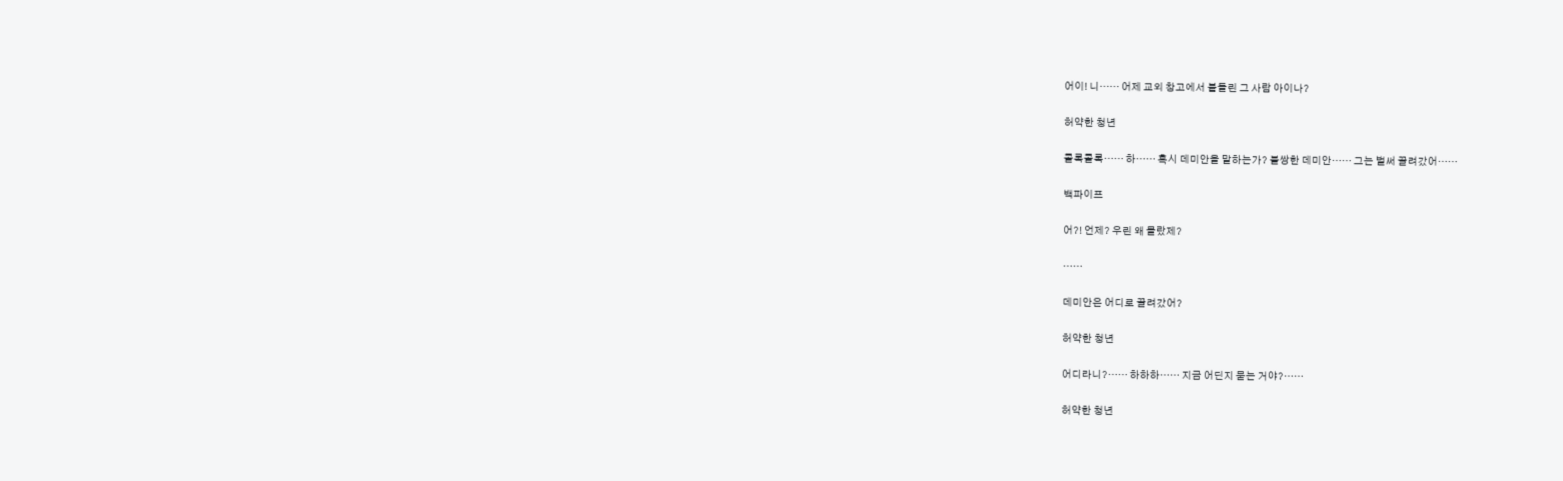어이! 니…… 어제 교외 창고에서 붙들린 그 사람 아이나?

허약한 청년

콜록콜록…… 하…… 혹시 데미안을 말하는가? 불쌍한 데미안…… 그는 벌써 끌려갔어……

백파이프

어?! 언제? 우린 왜 몰랐제?

……

데미안은 어디로 끌려갔어?

허약한 청년

어디라니?…… 하하하…… 지금 어딘지 묻는 거야?……

허약한 청년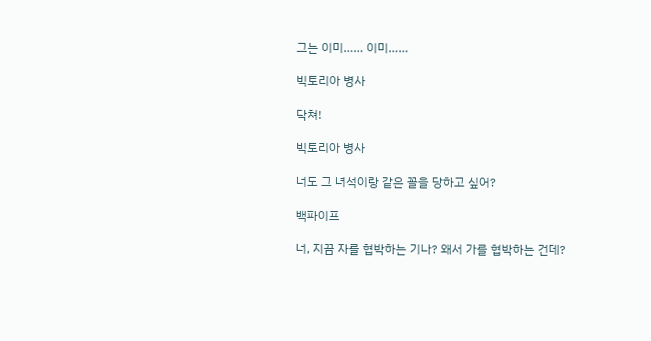그는 이미…… 이미……

빅토리아 병사

닥쳐!

빅토리아 병사

너도 그 녀석이랑 같은 꼴을 당하고 싶어?

백파이프

너, 지끔 자를 협박하는 기나? 왜서 가를 협박하는 건데?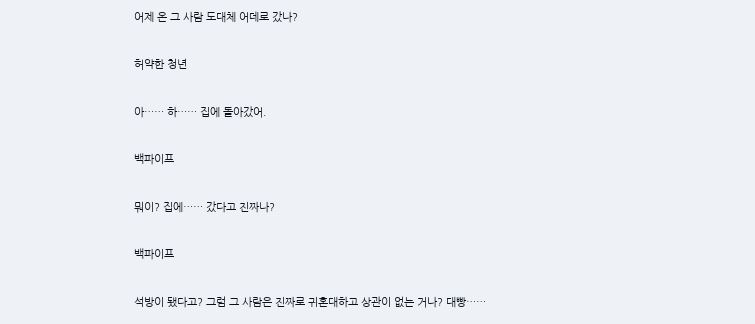어제 온 그 사람 도대체 어데로 갔나?

허약한 청년

아…… 하…… 집에 돌아갔어.

백파이프

뭐이? 집에…… 갔다고 진짜나?

백파이프

석방이 됐다고? 그럼 그 사람은 진짜로 귀혼대하고 상관이 없는 거나? 대빵……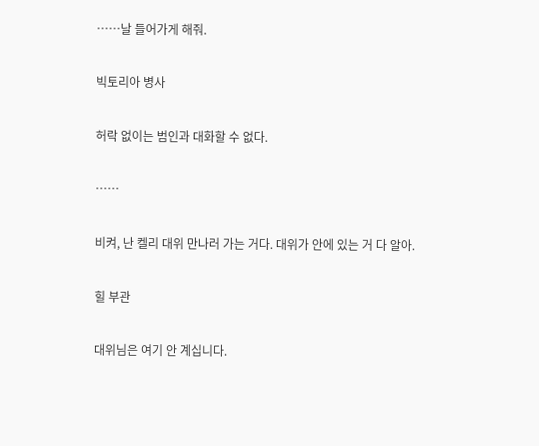……날 들어가게 해줘.

빅토리아 병사

허락 없이는 범인과 대화할 수 없다.

……

비켜, 난 켈리 대위 만나러 가는 거다. 대위가 안에 있는 거 다 알아.

힐 부관

대위님은 여기 안 계십니다.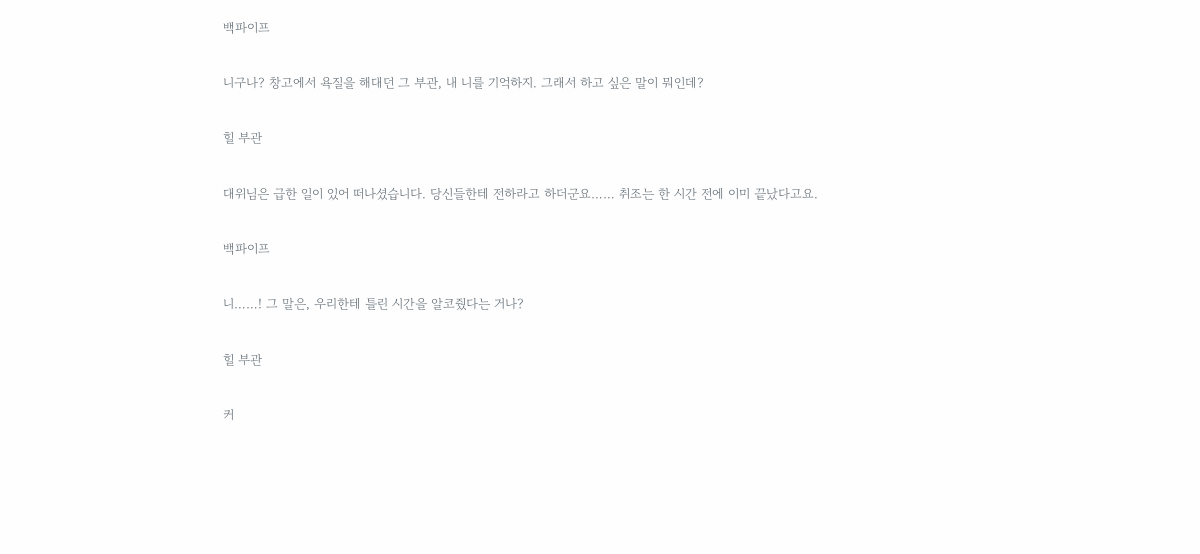백파이프

니구나? 창고에서 욕질을 해대던 그 부관, 내 니를 기억하지. 그래서 하고 싶은 말이 뭐인데?

힐 부관

대위님은 급한 일이 있어 떠나셨습니다. 당신들한테 전하라고 하더군요…… 취조는 한 시간 전에 이미 끝났다고요.

백파이프

니……! 그 말은, 우리한테 틀린 시간을 알코줬다는 거나?

힐 부관

커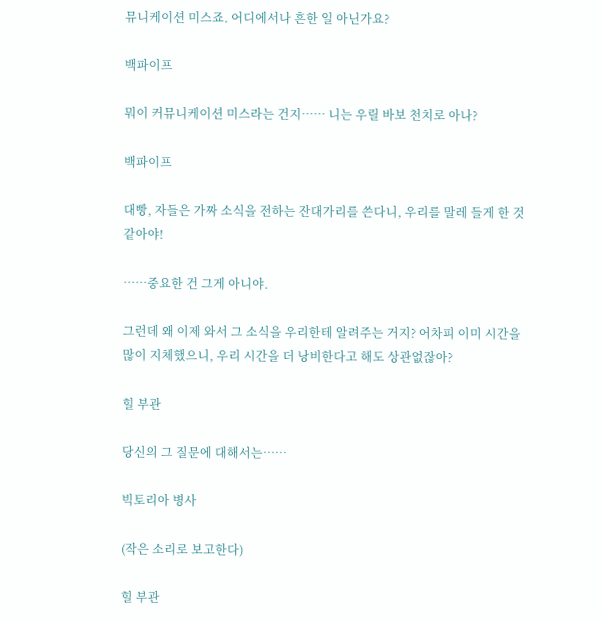뮤니케이션 미스죠. 어디에서나 흔한 일 아닌가요?

백파이프

뭐이 커뮤니케이션 미스라는 건지…… 니는 우릴 바보 천치로 아나?

백파이프

대빵, 자들은 가짜 소식을 전하는 잔대가리를 쓴다니, 우리를 말레 들게 한 것 같아야!

……중요한 건 그게 아니야.

그런데 왜 이제 와서 그 소식을 우리한테 알려주는 거지? 어차피 이미 시간을 많이 지체했으니, 우리 시간을 더 낭비한다고 해도 상관없잖아?

힐 부관

당신의 그 질문에 대해서는……

빅토리아 병사

(작은 소리로 보고한다)

힐 부관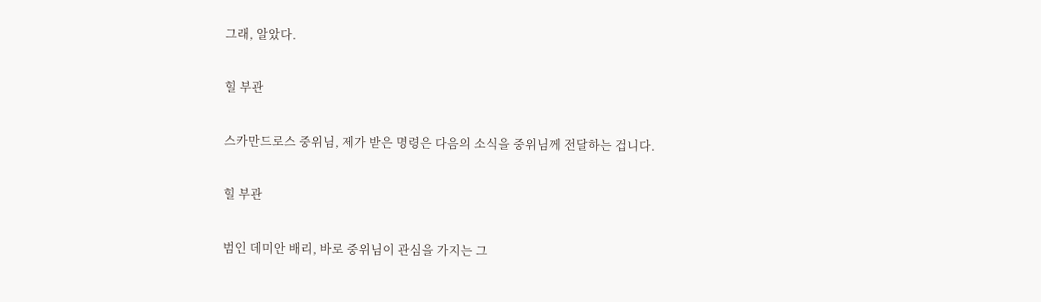그래, 알았다.

힐 부관

스카만드로스 중위님, 제가 받은 명령은 다음의 소식을 중위님께 전달하는 겁니다.

힐 부관

범인 데미안 배리, 바로 중위님이 관심을 가지는 그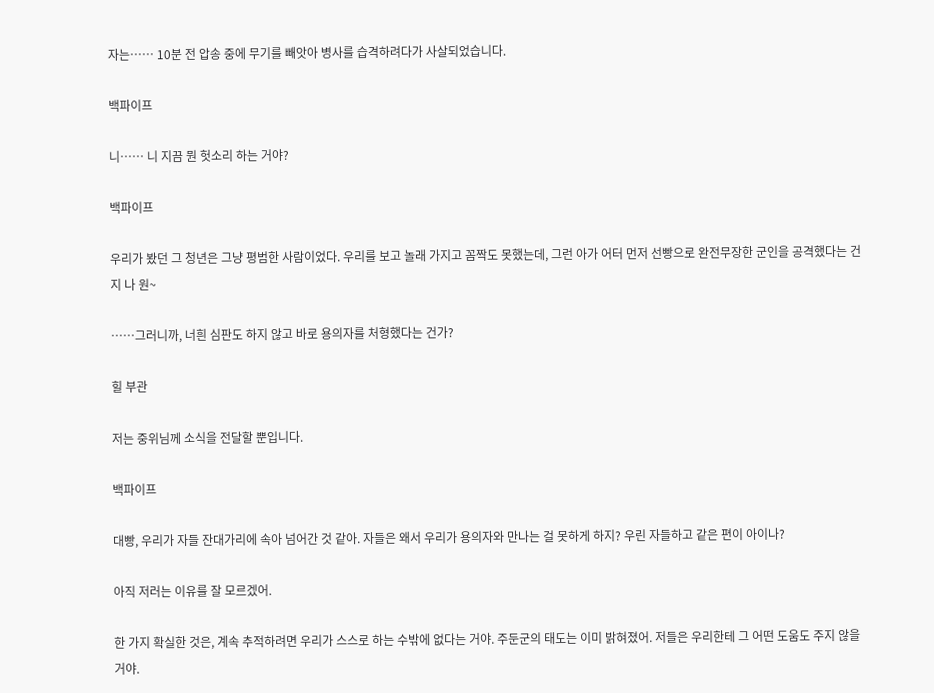자는…… 10분 전 압송 중에 무기를 빼앗아 병사를 습격하려다가 사살되었습니다.

백파이프

니…… 니 지끔 뭔 헛소리 하는 거야?

백파이프

우리가 봤던 그 청년은 그냥 평범한 사람이었다. 우리를 보고 놀래 가지고 꼼짝도 못했는데, 그런 아가 어터 먼저 선빵으로 완전무장한 군인을 공격했다는 건지 나 원~

……그러니까, 너흰 심판도 하지 않고 바로 용의자를 처형했다는 건가?

힐 부관

저는 중위님께 소식을 전달할 뿐입니다.

백파이프

대빵, 우리가 자들 잔대가리에 속아 넘어간 것 같아. 자들은 왜서 우리가 용의자와 만나는 걸 못하게 하지? 우린 자들하고 같은 편이 아이나?

아직 저러는 이유를 잘 모르겠어.

한 가지 확실한 것은, 계속 추적하려면 우리가 스스로 하는 수밖에 없다는 거야. 주둔군의 태도는 이미 밝혀졌어. 저들은 우리한테 그 어떤 도움도 주지 않을 거야.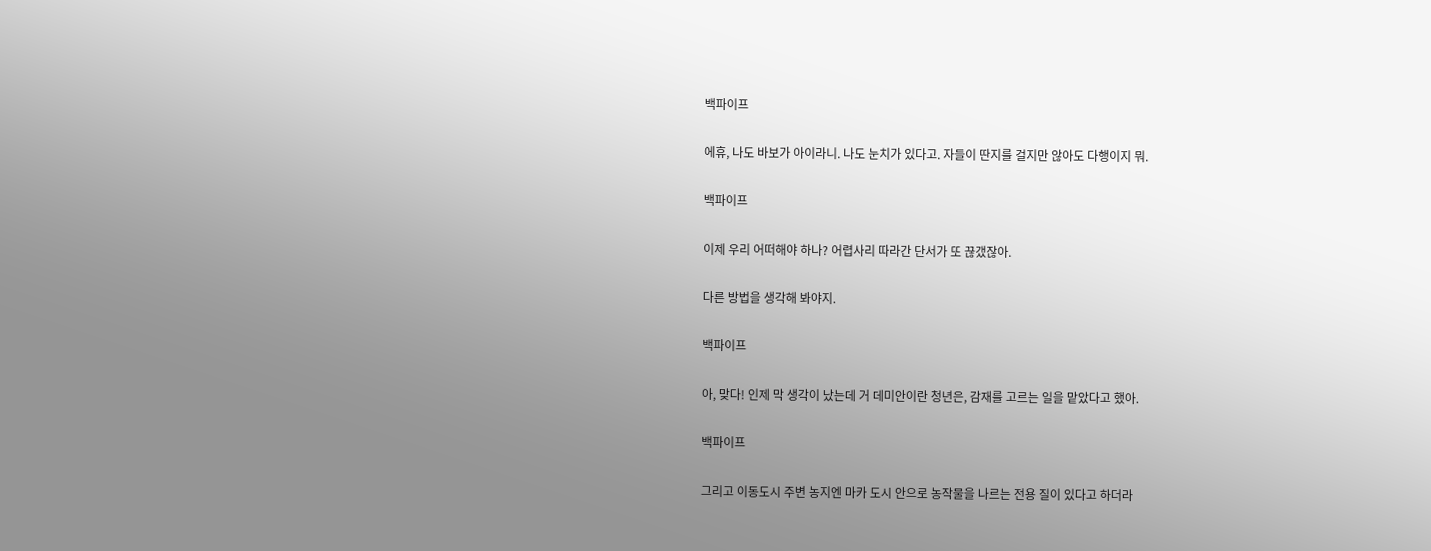백파이프

에휴, 나도 바보가 아이라니. 나도 눈치가 있다고. 자들이 딴지를 걸지만 않아도 다행이지 뭐.

백파이프

이제 우리 어떠해야 하나? 어렵사리 따라간 단서가 또 끊갰잖아.

다른 방법을 생각해 봐야지.

백파이프

아, 맞다! 인제 막 생각이 났는데 거 데미안이란 청년은, 감재를 고르는 일을 맡았다고 했아.

백파이프

그리고 이동도시 주변 농지엔 마카 도시 안으로 농작물을 나르는 전용 질이 있다고 하더라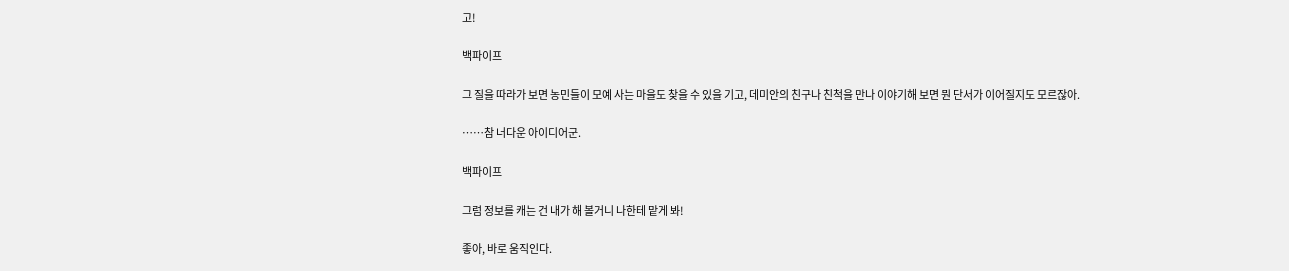고!

백파이프

그 질을 따라가 보면 농민들이 모예 사는 마을도 찾을 수 있을 기고, 데미안의 친구나 친척을 만나 이야기해 보면 뭔 단서가 이어질지도 모르잖아.

……참 너다운 아이디어군.

백파이프

그럼 정보를 캐는 건 내가 해 볼거니 나한테 맡게 봐!

좋아, 바로 움직인다.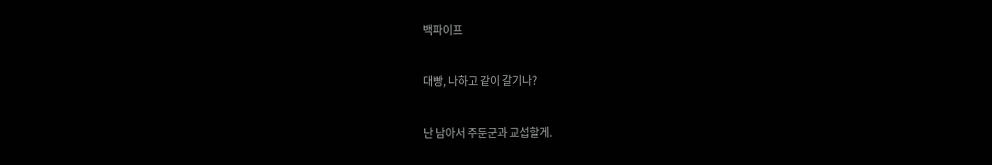백파이프

대빵, 나하고 같이 갈기나?

난 남아서 주둔군과 교섭할게.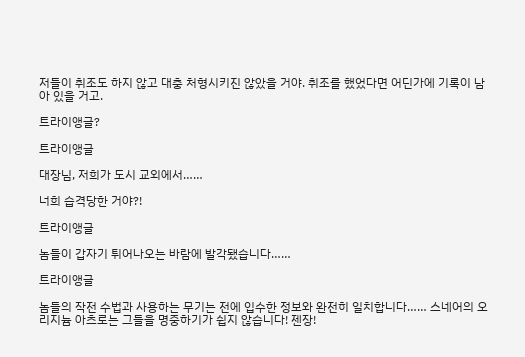저들이 취조도 하지 않고 대충 처형시키진 않았을 거야. 취조를 했었다면 어딘가에 기록이 남아 있을 거고.

트라이앵글?

트라이앵글

대장님, 저희가 도시 교외에서……

너희 습격당한 거야?!

트라이앵글

놈들이 갑자기 튀어나오는 바람에 발각됐습니다……

트라이앵글

놈들의 작전 수법과 사용하는 무기는 전에 입수한 정보와 완전히 일치합니다…… 스네어의 오리지늄 아츠로는 그들을 명중하기가 쉽지 않습니다! 젠장!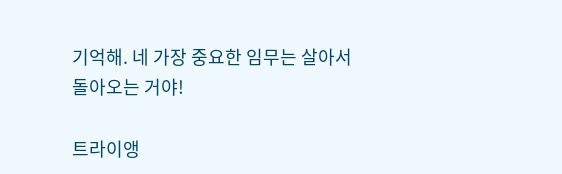기억해. 네 가장 중요한 임무는 살아서 돌아오는 거야!

트라이앵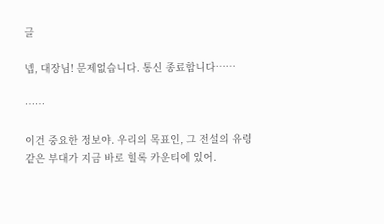글

넵, 대장님! 문제없습니다. 통신 종료합니다……

……

이건 중요한 정보야. 우리의 목표인, 그 전설의 유령 같은 부대가 지금 바로 힐록 카운티에 있어.